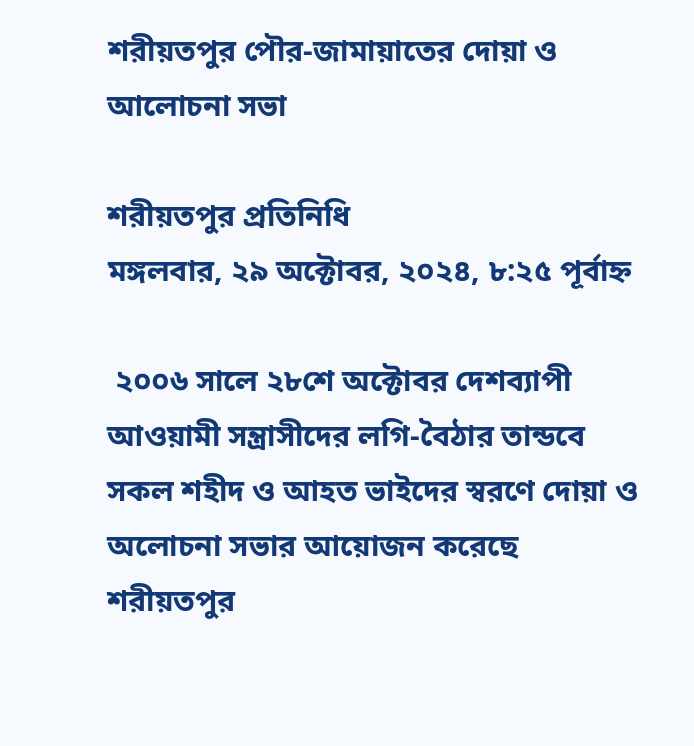শরীয়তপুর পৌর-জামায়াতের দোয়া ও আলোচনা সভা

শরীয়তপুর প্রতিনিধি
মঙ্গলবার, ২৯ অক্টোবর, ২০২৪, ৮:২৫ পূর্বাহ্ন

 ২০০৬ সালে ২৮শে অক্টোবর দেশব্যাপী আওয়ামী সন্ত্রাসীদের লগি-বৈঠার তান্ডবে সকল শহীদ ও আহত ভাইদের স্বরণে দোয়া ও অলোচনা সভার আয়োজন করেছে শরীয়তপুর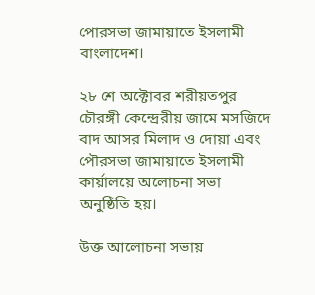পোরসভা জামায়াতে ইসলামী বাংলাদেশ।

২৮ শে অক্টোবর শরীয়তপুর চৌরঙ্গী কেন্দ্রেরীয় জামে মসজিদে বাদ আসর মিলাদ ও দোয়া এবং পৌরসভা জামায়াতে ইসলামী কার্য়ালয়ে অলোচনা সভা অনুষ্ঠিতি হয়।

উক্ত আলোচনা সভায়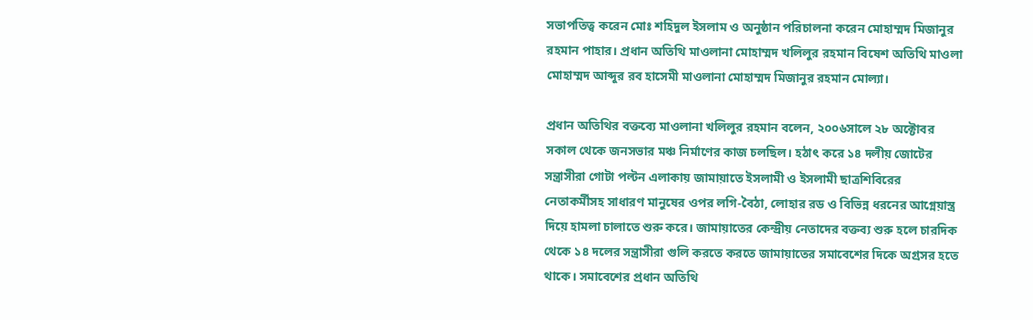সভাপতিত্ব করেন মোঃ শহিদুল ইসলাম ও অনুষ্ঠান পরিচালনা করেন মোহাম্মদ মিজানুর রহমান পাহার। প্রধান অতিথি মাওলানা মোহাম্মদ খলিলুর রহমান বিষেশ অতিথি মাওলা মোহাম্মদ আব্দুর রব হাসেমী মাওলানা মোহাম্মদ মিজানুর রহমান মোল্যা।

প্রধান অতিথির বক্তব্যে মাওলানা খলিলুর রহমান বলেন, ২০০৬সালে ২৮ অক্টোবর সকাল থেকে জনসভার মঞ্চ নির্মাণের কাজ চলছিল। হঠাৎ করে ১৪ দলীয় জোটের সন্ত্রাসীরা গোটা পল্টন এলাকায় জামায়াতে ইসলামী ও ইসলামী ছাত্রশিবিরের নেতাকর্মীসহ সাধারণ মানুষের ওপর লগি-বৈঠা, লোহার রড ও বিভিন্ন ধরনের আগ্নেয়াস্ত্র দিয়ে হামলা চালাতে শুরু করে। জামায়াতের কেন্দ্রীয় নেতাদের বক্তব্য শুরু হলে চারদিক থেকে ১৪ দলের সন্ত্রাসীরা গুলি করতে করতে জামায়াতের সমাবেশের দিকে অগ্রসর হতে থাকে। সমাবেশের প্রধান অতিথি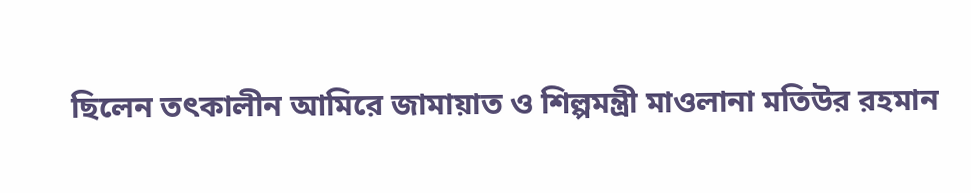ছিলেন তৎকালীন আমিরে জামায়াত ও শিল্পমন্ত্রী মাওলানা মতিউর রহমান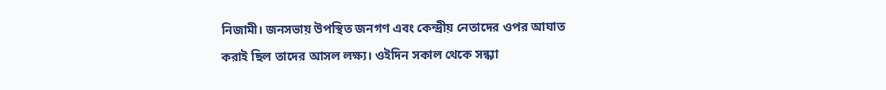নিজামী। জনসভায় উপস্থিত জনগণ এবং কেন্দ্রীয় নেতাদের ওপর আঘাত করাই ছিল তাদের আসল লক্ষ্য। ওইদিন সকাল থেকে সন্ধ্যা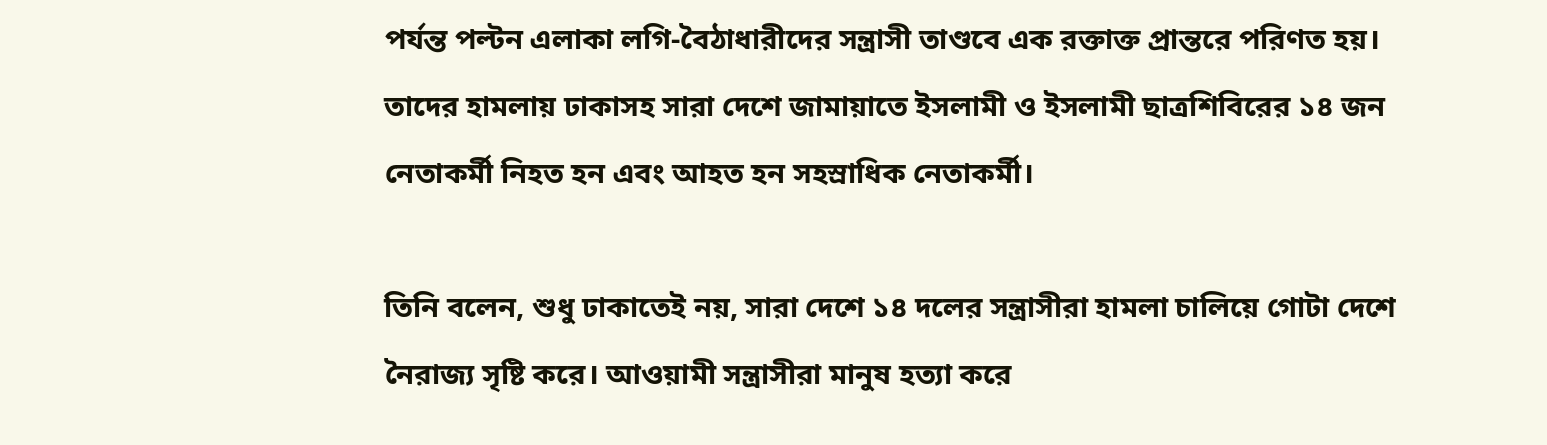পর্যন্ত পল্টন এলাকা লগি-বৈঠাধারীদের সন্ত্রাসী তাণ্ডবে এক রক্তাক্ত প্রান্তরে পরিণত হয়। তাদের হামলায় ঢাকাসহ সারা দেশে জামায়াতে ইসলামী ও ইসলামী ছাত্রশিবিরের ১৪ জন নেতাকর্মী নিহত হন এবং আহত হন সহস্রাধিক নেতাকর্মী।

তিনি বলেন, শুধু ঢাকাতেই নয়, সারা দেশে ১৪ দলের সন্ত্রাসীরা হামলা চালিয়ে গোটা দেশে নৈরাজ্য সৃষ্টি করে। আওয়ামী সন্ত্রাসীরা মানুষ হত্যা করে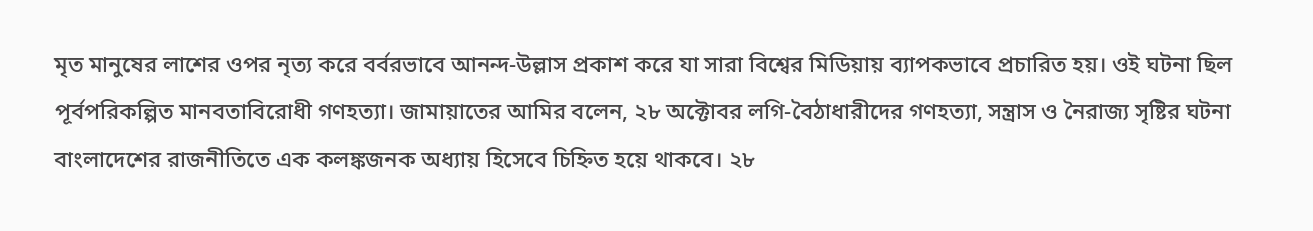মৃত মানুষের লাশের ওপর নৃত্য করে বর্বরভাবে আনন্দ-উল্লাস প্রকাশ করে যা সারা বিশ্বের মিডিয়ায় ব্যাপকভাবে প্রচারিত হয়। ওই ঘটনা ছিল পূর্বপরিকল্পিত মানবতাবিরোধী গণহত্যা। জামায়াতের আমির বলেন, ২৮ অক্টোবর লগি-বৈঠাধারীদের গণহত্যা, সন্ত্রাস ও নৈরাজ্য সৃষ্টির ঘটনা বাংলাদেশের রাজনীতিতে এক কলঙ্কজনক অধ্যায় হিসেবে চিহ্নিত হয়ে থাকবে। ২৮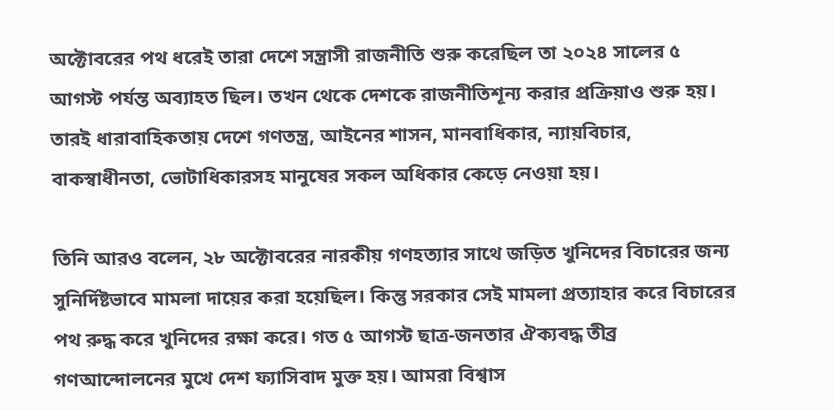অক্টোবরের পথ ধরেই তারা দেশে সন্ত্রাসী রাজনীতি শুরু করেছিল তা ২০২৪ সালের ৫ আগস্ট পর্যন্ত অব্যাহত ছিল। তখন থেকে দেশকে রাজনীতিশূন্য করার প্রক্রিয়াও শুরু হয়। তারই ধারাবাহিকতায় দেশে গণতন্ত্র, আইনের শাসন, মানবাধিকার, ন্যায়বিচার, বাকস্বাধীনতা, ভোটাধিকারসহ মানুষের সকল অধিকার কেড়ে নেওয়া হয়।

তিনি আরও বলেন, ২৮ অক্টোবরের নারকীয় গণহত্যার সাথে জড়িত খুনিদের বিচারের জন্য সুনির্দিষ্টভাবে মামলা দায়ের করা হয়েছিল। কিন্তু সরকার সেই মামলা প্রত্যাহার করে বিচারের পথ রুদ্ধ করে খুনিদের রক্ষা করে। গত ৫ আগস্ট ছাত্র-জনতার ঐক্যবদ্ধ তীব্র গণআন্দোলনের মুখে দেশ ফ্যাসিবাদ মুক্ত হয়। আমরা বিশ্বাস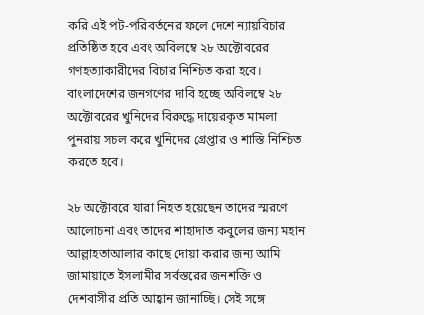করি এই পট-পরিবর্তনের ফলে দেশে ন্যায়বিচার প্রতিষ্ঠিত হবে এবং অবিলম্বে ২৮ অক্টোবরের গণহত্যাকারীদের বিচার নিশ্চিত করা হবে। বাংলাদেশের জনগণের দাবি হচ্ছে অবিলম্বে ২৮ অক্টোবরের খুনিদের বিরুদ্ধে দায়েরকৃত মামলা পুনরায় সচল করে খুনিদের গ্রেপ্তার ও শাস্তি নিশ্চিত করতে হবে।

২৮ অক্টোবরে যারা নিহত হয়েছেন তাদের স্মরণে আলোচনা এবং তাদের শাহাদাত কবুলের জন্য মহান আল্লাহতাআলার কাছে দোয়া করার জন্য আমি জামায়াতে ইসলামীর সর্বস্তরের জনশক্তি ও দেশবাসীর প্রতি আহ্বান জানাচ্ছি। সেই সঙ্গে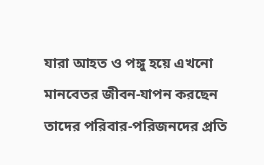যারা আহত ও পঙ্গু হয়ে এখনো মানবেতর জীবন-যাপন করছেন তাদের পরিবার-পরিজনদের প্রতি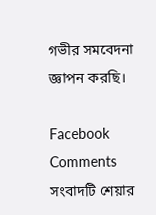গভীর সমবেদনা জ্ঞাপন করছি।

Facebook Comments
সংবাদটি শেয়ার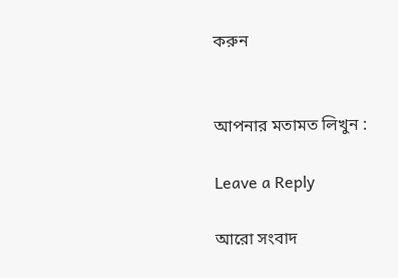করুন


আপনার মতামত লিখুন :

Leave a Reply

আরো সংবাদ